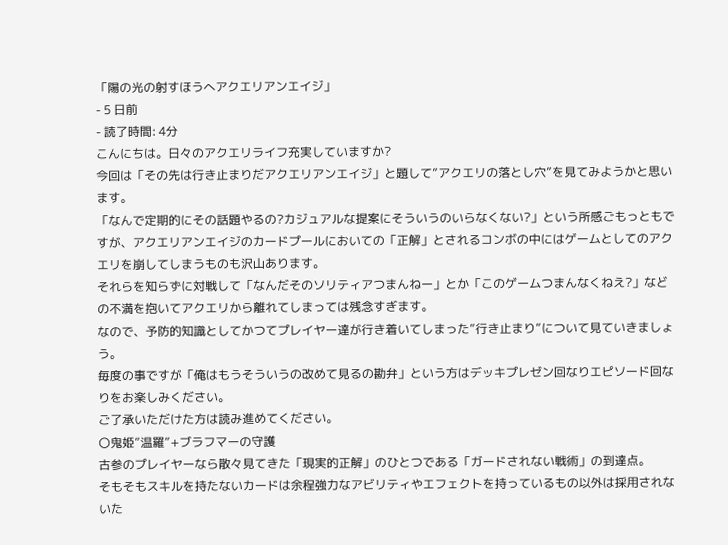「陽の光の射すほうへアクエリアンエイジ」
- 5 日前
- 読了時間: 4分
こんにちは。日々のアクエリライフ充実していますか?
今回は「その先は行き止まりだアクエリアンエイジ」と題して”アクエリの落とし穴”を見てみようかと思います。
「なんで定期的にその話題やるの?カジュアルな提案にそういうのいらなくない?」という所感ごもっともですが、アクエリアンエイジのカードプールにおいての「正解」とされるコンボの中にはゲームとしてのアクエリを崩してしまうものも沢山あります。
それらを知らずに対戦して「なんだそのソリティアつまんねー」とか「このゲームつまんなくねえ?」などの不満を抱いてアクエリから離れてしまっては残念すぎます。
なので、予防的知識としてかつてプレイヤー達が行き着いてしまった”行き止まり”について見ていきましょう。
毎度の事ですが「俺はもうそういうの改めて見るの勘弁」という方はデッキプレゼン回なりエピソード回なりをお楽しみください。
ご了承いただけた方は読み進めてください。
〇鬼姫”温羅”+ブラフマーの守護
古参のプレイヤーなら散々見てきた「現実的正解」のひとつである「ガードされない戦術」の到達点。
そもそもスキルを持たないカードは余程強力なアビリティやエフェクトを持っているもの以外は採用されないた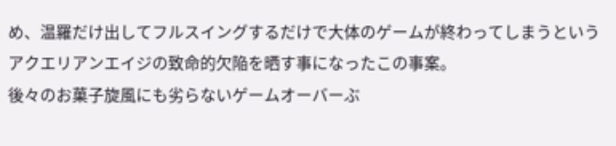め、温羅だけ出してフルスイングするだけで大体のゲームが終わってしまうというアクエリアンエイジの致命的欠陥を晒す事になったこの事案。
後々のお菓子旋風にも劣らないゲームオーバーぶ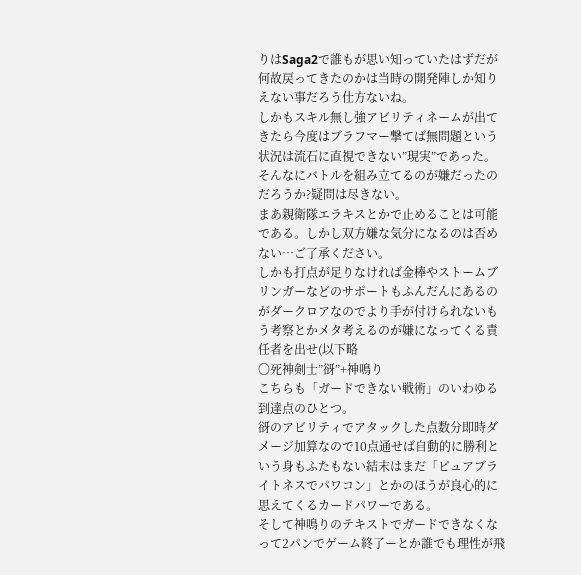りはSaga2で誰もが思い知っていたはずだが何故戻ってきたのかは当時の開発陣しか知りえない事だろう仕方ないね。
しかもスキル無し強アビリティネームが出てきたら今度はブラフマー撃てば無問題という状況は流石に直視できない”現実”であった。そんなにバトルを組み立てるのが嫌だったのだろうか?疑問は尽きない。
まあ親衛隊エラキスとかで止めることは可能である。しかし双方嫌な気分になるのは否めない…ご了承ください。
しかも打点が足りなければ金棒やストームブリンガーなどのサポートもふんだんにあるのがダークロアなのでより手が付けられないもう考察とかメタ考えるのが嫌になってくる責任者を出せ(以下略
〇死神剣士”谺”+神鳴り
こちらも「ガードできない戦術」のいわゆる到達点のひとつ。
谺のアビリティでアタックした点数分即時ダメージ加算なので10点通せば自動的に勝利という身もふたもない結末はまだ「ピュアブライトネスでパワコン」とかのほうが良心的に思えてくるカードパワーである。
そして神鳴りのテキストでガードできなくなって2パンでゲーム終了ーとか誰でも理性が飛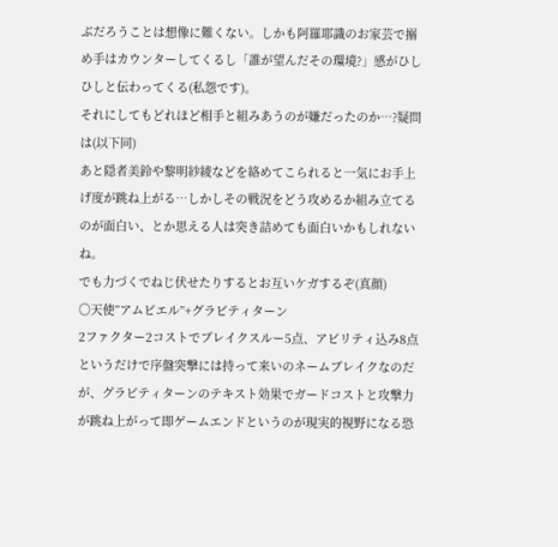ぶだろうことは想像に難くない。しかも阿羅耶識のお家芸で搦め手はカウンターしてくるし「誰が望んだその環境?」感がひしひしと伝わってくる(私怨です)。
それにしてもどれほど相手と組みあうのが嫌だったのか…?疑問は(以下同)
あと隠者美鈴や黎明紗綾などを絡めてこられると一気にお手上げ度が跳ね上がる…しかしその戦況をどう攻めるか組み立てるのが面白い、とか思える人は突き詰めても面白いかもしれないね。
でも力づくでねじ伏せたりするとお互いケガするぞ(真顔)
〇天使”アムビエル”+グラビティターン
2ファクター2コストでブレイクスルー5点、アビリティ込み8点というだけで序盤突撃には持って来いのネームブレイクなのだが、グラビティターンのテキスト効果でガードコストと攻撃力が跳ね上がって即ゲームエンドというのが現実的視野になる恐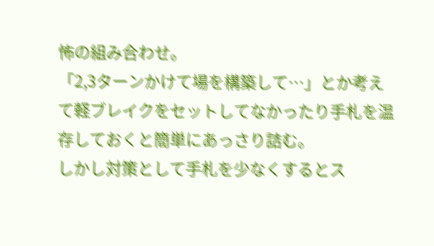怖の組み合わせ。
「2,3ターンかけて場を構築して…」とか考えて軽ブレイクをセットしてなかったり手札を温存しておくと簡単にあっさり詰む。
しかし対策として手札を少なくするとス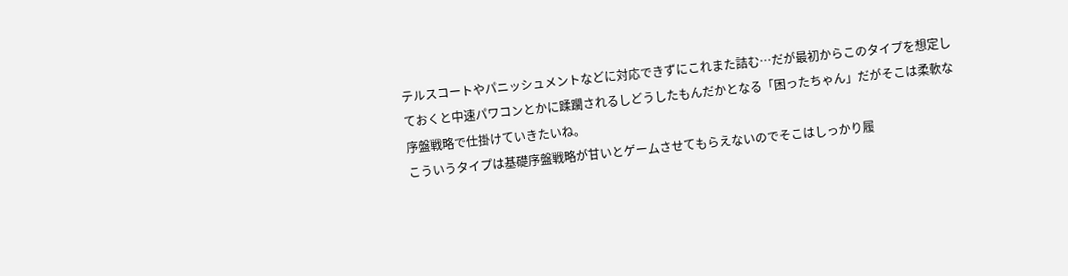テルスコートやパニッシュメントなどに対応できずにこれまた詰む…だが最初からこのタイプを想定しておくと中速パワコンとかに蹂躙されるしどうしたもんだかとなる「困ったちゃん」だがそこは柔軟な序盤戦略で仕掛けていきたいね。
こういうタイプは基礎序盤戦略が甘いとゲームさせてもらえないのでそこはしっかり履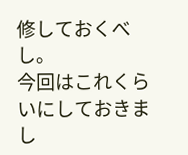修しておくべし。
今回はこれくらいにしておきまし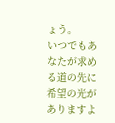ょう。
いつでもあなたが求める道の先に希望の光がありますよ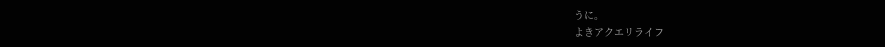うに。
よきアクエリライフ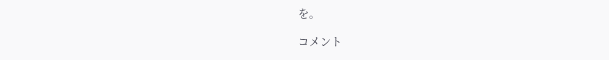を。

コメント